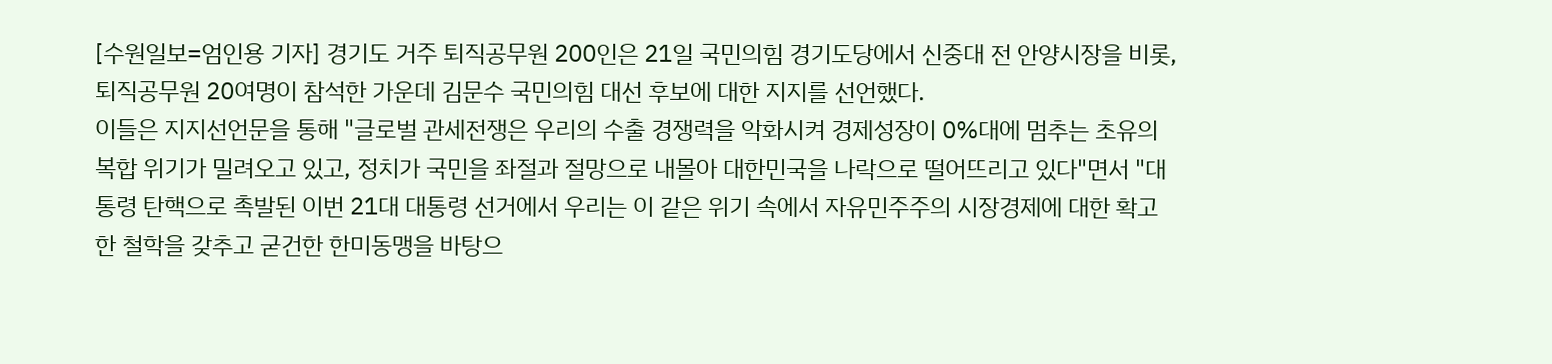[수원일보=엄인용 기자] 경기도 거주 퇴직공무원 200인은 21일 국민의힘 경기도당에서 신중대 전 안양시장을 비롯, 퇴직공무원 20여명이 참석한 가운데 김문수 국민의힘 대선 후보에 대한 지지를 선언했다.
이들은 지지선언문을 통해 "글로벌 관세전쟁은 우리의 수출 경쟁력을 악화시켜 경제성장이 0%대에 멈추는 초유의 복합 위기가 밀려오고 있고, 정치가 국민을 좌절과 절망으로 내몰아 대한민국을 나락으로 떨어뜨리고 있다"면서 "대통령 탄핵으로 촉발된 이번 21대 대통령 선거에서 우리는 이 같은 위기 속에서 자유민주주의 시장경제에 대한 확고한 철학을 갖추고 굳건한 한미동맹을 바탕으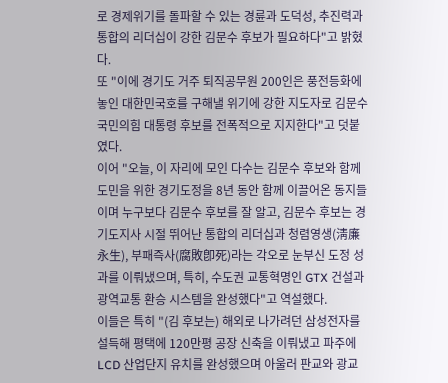로 경제위기를 돌파할 수 있는 경륜과 도덕성, 추진력과 통합의 리더십이 강한 김문수 후보가 필요하다"고 밝혔다.
또 "이에 경기도 거주 퇴직공무원 200인은 풍전등화에 놓인 대한민국호를 구해낼 위기에 강한 지도자로 김문수 국민의힘 대통령 후보를 전폭적으로 지지한다"고 덧붙였다.
이어 "오늘, 이 자리에 모인 다수는 김문수 후보와 함께 도민을 위한 경기도정을 8년 동안 함께 이끌어온 동지들이며 누구보다 김문수 후보를 잘 알고, 김문수 후보는 경기도지사 시절 뛰어난 통합의 리더십과 청렴영생(淸廉永生), 부패즉사(腐敗卽死)라는 각오로 눈부신 도정 성과를 이뤄냈으며, 특히, 수도권 교통혁명인 GTX 건설과 광역교통 환승 시스템을 완성했다"고 역설했다.
이들은 특히 "(김 후보는) 해외로 나가려던 삼성전자를 설득해 평택에 120만평 공장 신축을 이뤄냈고 파주에 LCD 산업단지 유치를 완성했으며 아울러 판교와 광교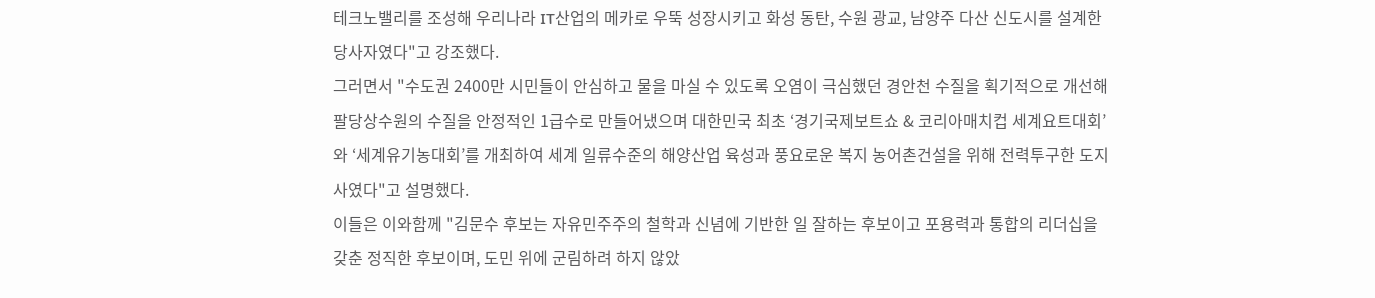테크노밸리를 조성해 우리나라 IT산업의 메카로 우뚝 성장시키고 화성 동탄, 수원 광교, 남양주 다산 신도시를 설계한 당사자였다"고 강조했다.
그러면서 "수도권 2400만 시민들이 안심하고 물을 마실 수 있도록 오염이 극심했던 경안천 수질을 획기적으로 개선해 팔당상수원의 수질을 안정적인 1급수로 만들어냈으며 대한민국 최초 ‘경기국제보트쇼 & 코리아매치컵 세계요트대회’와 ‘세계유기농대회’를 개최하여 세계 일류수준의 해양산업 육성과 풍요로운 복지 농어촌건설을 위해 전력투구한 도지사였다"고 설명했다.
이들은 이와함께 "김문수 후보는 자유민주주의 철학과 신념에 기반한 일 잘하는 후보이고 포용력과 통합의 리더십을 갖춘 정직한 후보이며, 도민 위에 군림하려 하지 않았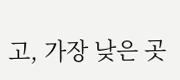고, 가장 낮은 곳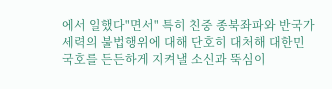에서 일했다"면서" 특히 친중 종북좌파와 반국가 세력의 불법행위에 대해 단호히 대처해 대한민국호를 든든하게 지켜낼 소신과 뚝심이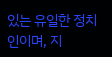있는 유일한 정치인이며, 지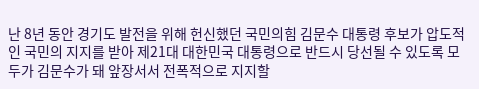난 8년 동안 경기도 발전을 위해 헌신했던 국민의힘 김문수 대통령 후보가 압도적인 국민의 지지를 받아 제21대 대한민국 대통령으로 반드시 당선될 수 있도록 모두가 김문수가 돼 앞장서서 전폭적으로 지지할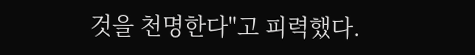것을 천명한다"고 피력했다.